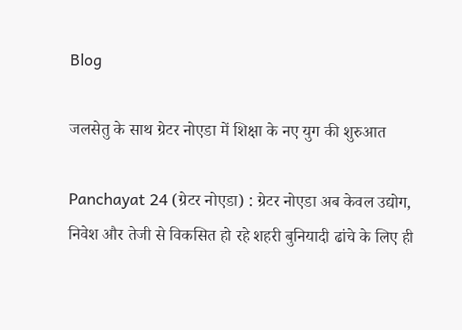Blog

जलसेतु के साथ ग्रेटर नोएडा में शिक्षा के नए युग की शुरुआत

Panchayat 24 (ग्रेटर नोएडा) : ग्रेटर नोएडा अब केवल उद्योग, निवेश और तेजी से विकसित हो रहे शहरी बुनियादी ढांचे के लिए ही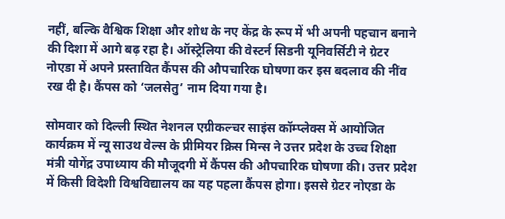नहीं, बल्कि वैश्विक शिक्षा और शोध के नए केंद्र के रूप में भी अपनी पहचान बनाने की दिशा में आगे बढ़ रहा है। ऑस्ट्रेलिया की वेस्टर्न सिडनी यूनिवर्सिटी ने ग्रेटर नोएडा में अपने प्रस्तावित कैंपस की औपचारिक घोषणा कर इस बदलाव की नींव रख दी है। कैंपस को ‘जलसेतु’ नाम दिया गया है।

सोमवार को दिल्ली स्थित नेशनल एग्रीकल्चर साइंस कॉम्प्लेक्स में आयोजित कार्यक्रम में न्यू साउथ वेल्स के प्रीमियर क्रिस मिन्स ने उत्तर प्रदेश के उच्च शिक्षा मंत्री योगेंद्र उपाध्याय की मौजूदगी में कैंपस की औपचारिक घोषणा की। उत्तर प्रदेश में किसी विदेशी विश्वविद्यालय का यह पहला कैंपस होगा। इससे ग्रेटर नोएडा के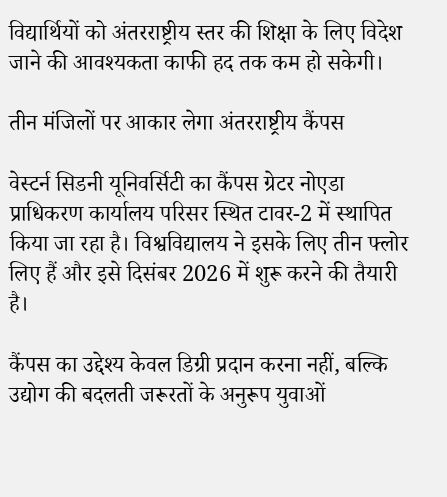विद्यार्थियों को अंतरराष्ट्रीय स्तर की शिक्षा के लिए विदेश जाने की आवश्यकता काफी हद तक कम हो सकेगी।

तीन मंजिलों पर आकार लेगा अंतरराष्ट्रीय कैंपस

वेस्टर्न सिडनी यूनिवर्सिटी का कैंपस ग्रेटर नोएडा प्राधिकरण कार्यालय परिसर स्थित टावर-2 में स्थापित किया जा रहा है। विश्वविद्यालय ने इसके लिए तीन फ्लोर लिए हैं और इसे दिसंबर 2026 में शुरू करने की तैयारी है।

कैंपस का उद्देश्य केवल डिग्री प्रदान करना नहीं, बल्कि उद्योग की बदलती जरूरतों के अनुरूप युवाओं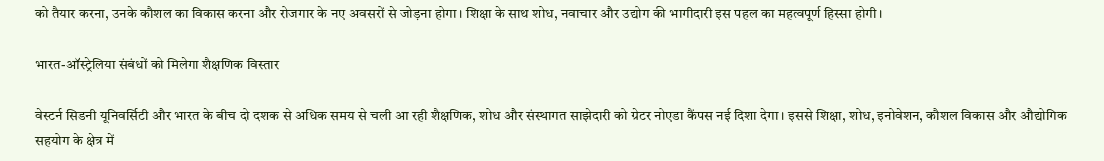को तैयार करना, उनके कौशल का विकास करना और रोजगार के नए अवसरों से जोड़ना होगा। शिक्षा के साथ शोध, नवाचार और उद्योग की भागीदारी इस पहल का महत्वपूर्ण हिस्सा होगी।

भारत-ऑस्ट्रेलिया संबंधों को मिलेगा शैक्षणिक विस्तार

वेस्टर्न सिडनी यूनिवर्सिटी और भारत के बीच दो दशक से अधिक समय से चली आ रही शैक्षणिक, शोध और संस्थागत साझेदारी को ग्रेटर नोएडा कैंपस नई दिशा देगा। इससे शिक्षा, शोध, इनोवेशन, कौशल विकास और औद्योगिक सहयोग के क्षेत्र में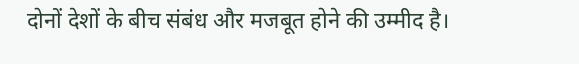दोनों देशों के बीच संबंध और मजबूत होने की उम्मीद है।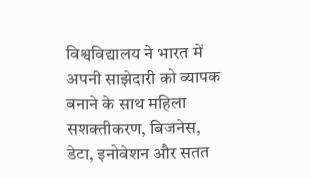विश्वविद्यालय ने भारत में अपनी साझेदारी को व्यापक बनाने के साथ महिला सशक्तीकरण, बिजनेस, डेटा, इनोवेशन और सतत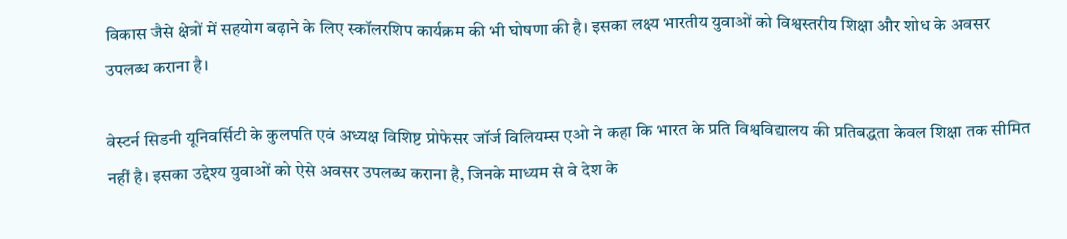विकास जैसे क्षेत्रों में सहयोग बढ़ाने के लिए स्कॉलरशिप कार्यक्रम की भी घोषणा की है। इसका लक्ष्य भारतीय युवाओं को विश्वस्तरीय शिक्षा और शोध के अवसर उपलब्ध कराना है।

वेस्टर्न सिडनी यूनिवर्सिटी के कुलपति एवं अध्यक्ष विशिष्ट प्रोफेसर जॉर्ज विलियम्स एओ ने कहा कि भारत के प्रति विश्वविद्यालय की प्रतिबद्धता केवल शिक्षा तक सीमित नहीं है। इसका उद्देश्य युवाओं को ऐसे अवसर उपलब्ध कराना है, जिनके माध्यम से वे देश के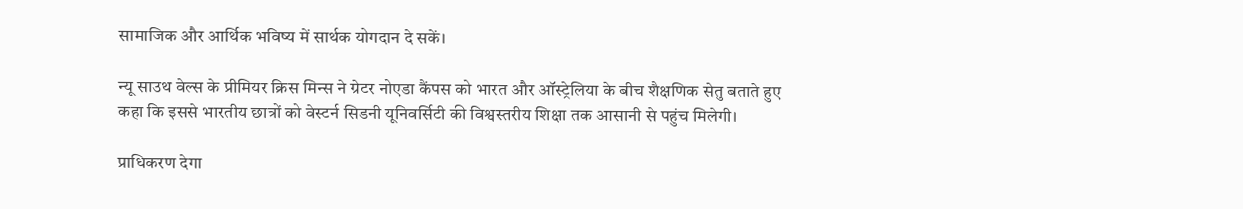सामाजिक और आर्थिक भविष्य में सार्थक योगदान दे सकें।

न्यू साउथ वेल्स के प्रीमियर क्रिस मिन्स ने ग्रेटर नोएडा कैंपस को भारत और ऑस्ट्रेलिया के बीच शैक्षणिक सेतु बताते हुए कहा कि इससे भारतीय छात्रों को वेस्टर्न सिडनी यूनिवर्सिटी की विश्वस्तरीय शिक्षा तक आसानी से पहुंच मिलेगी।

प्राधिकरण देगा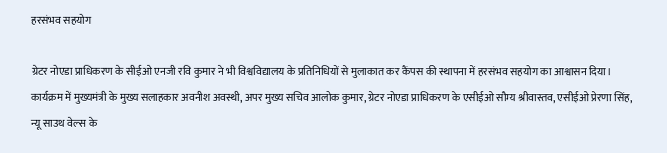हरसंभव सहयोग

ग्रेटर नोएडा प्राधिकरण के सीईओ एनजी रवि कुमार ने भी विश्वविद्यालय के प्रतिनिधियों से मुलाकात कर कैंपस की स्थापना में हरसंभव सहयोग का आश्वासन दिया। कार्यक्रम में मुख्यमंत्री के मुख्य सलाहकार अवनीश अवस्थी, अपर मुख्य सचिव आलोक कुमार, ग्रेटर नोएडा प्राधिकरण के एसीईओ सौम्य श्रीवास्तव, एसीईओ प्रेरणा सिंह, न्यू साउथ वेल्स के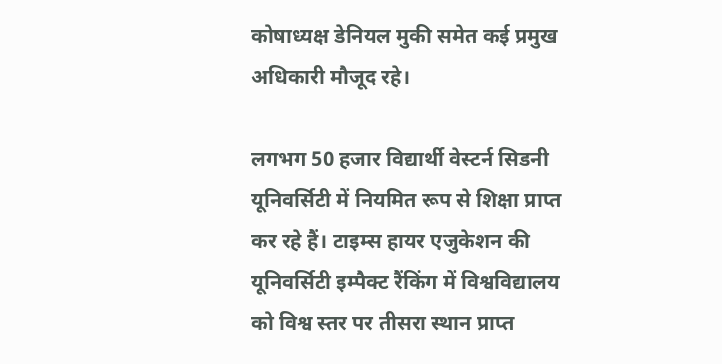कोषाध्यक्ष डेनियल मुकी समेत कई प्रमुख अधिकारी मौजूद रहे।

लगभग 50 हजार विद्यार्थी वेस्टर्न सिडनी यूनिवर्सिटी में नियमित रूप से शिक्षा प्राप्त कर रहे हैं। टाइम्स हायर एजुकेशन की यूनिवर्सिटी इम्पैक्ट रैंकिंग में विश्वविद्यालय को विश्व स्तर पर तीसरा स्थान प्राप्त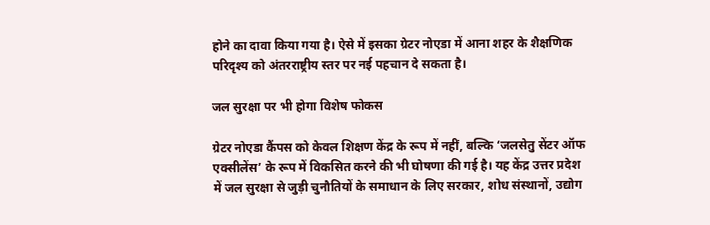होने का दावा किया गया है। ऐसे में इसका ग्रेटर नोएडा में आना शहर के शैक्षणिक परिदृश्य को अंतरराष्ट्रीय स्तर पर नई पहचान दे सकता है।

जल सुरक्षा पर भी होगा विशेष फोकस

ग्रेटर नोएडा कैंपस को केवल शिक्षण केंद्र के रूप में नहीं, बल्कि ‘जलसेतु सेंटर ऑफ एक्सीलेंस’ के रूप में विकसित करने की भी घोषणा की गई है। यह केंद्र उत्तर प्रदेश में जल सुरक्षा से जुड़ी चुनौतियों के समाधान के लिए सरकार, शोध संस्थानों, उद्योग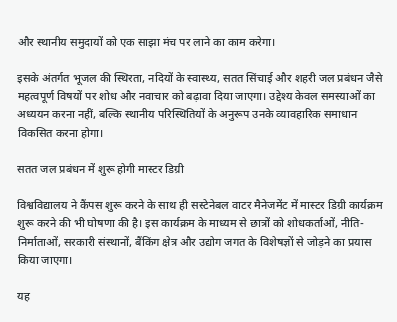और स्थानीय समुदायों को एक साझा मंच पर लाने का काम करेगा।

इसके अंतर्गत भूजल की स्थिरता, नदियों के स्वास्थ्य, सतत सिंचाई और शहरी जल प्रबंधन जैसे महत्वपूर्ण विषयों पर शोध और नवाचार को बढ़ावा दिया जाएगा। उद्देश्य केवल समस्याओं का अध्ययन करना नहीं, बल्कि स्थानीय परिस्थितियों के अनुरूप उनके व्यावहारिक समाधान विकसित करना होगा।

सतत जल प्रबंधन में शुरू होगी मास्टर डिग्री

विश्वविद्यालय ने कैंपस शुरू करने के साथ ही सस्टेनेबल वाटर मैनेजमेंट में मास्टर डिग्री कार्यक्रम शुरू करने की भी घोषणा की है। इस कार्यक्रम के माध्यम से छात्रों को शोधकर्ताओं, नीति-निर्माताओं, सरकारी संस्थानों, बैंकिंग क्षेत्र और उद्योग जगत के विशेषज्ञों से जोड़ने का प्रयास किया जाएगा।

यह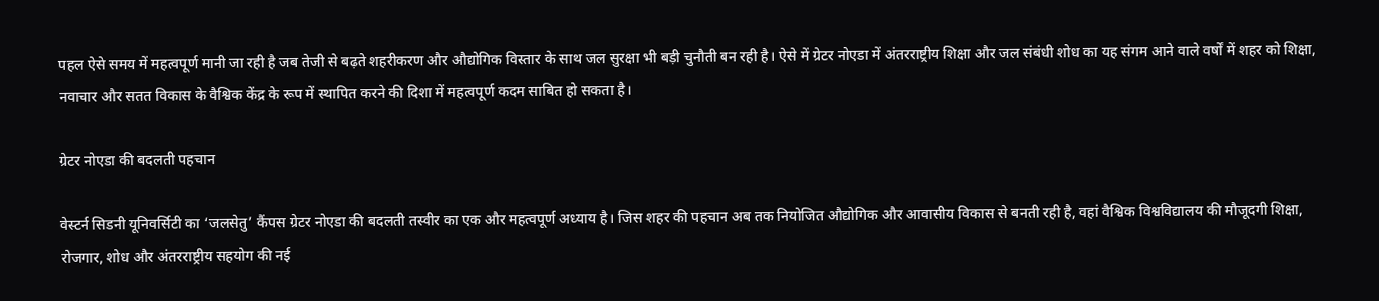पहल ऐसे समय में महत्वपूर्ण मानी जा रही है जब तेजी से बढ़ते शहरीकरण और औद्योगिक विस्तार के साथ जल सुरक्षा भी बड़ी चुनौती बन रही है। ऐसे में ग्रेटर नोएडा में अंतरराष्ट्रीय शिक्षा और जल संबंधी शोध का यह संगम आने वाले वर्षों में शहर को शिक्षा, नवाचार और सतत विकास के वैश्विक केंद्र के रूप में स्थापित करने की दिशा में महत्वपूर्ण कदम साबित हो सकता है।

ग्रेटर नोएडा की बदलती पहचान

वेस्टर्न सिडनी यूनिवर्सिटी का ‘जलसेतु’ कैंपस ग्रेटर नोएडा की बदलती तस्वीर का एक और महत्वपूर्ण अध्याय है। जिस शहर की पहचान अब तक नियोजित औद्योगिक और आवासीय विकास से बनती रही है, वहां वैश्विक विश्वविद्यालय की मौजूदगी शिक्षा, रोजगार, शोध और अंतरराष्ट्रीय सहयोग की नई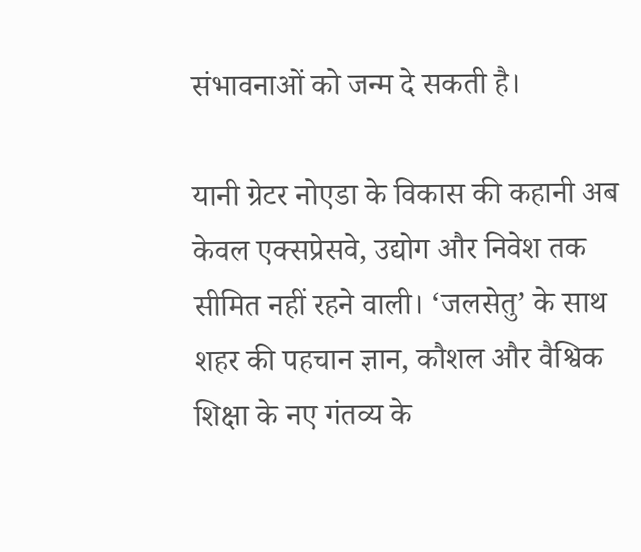संभावनाओं को जन्म दे सकती है।

यानी ग्रेटर नोएडा के विकास की कहानी अब केवल एक्सप्रेसवे, उद्योग और निवेश तक सीमित नहीं रहने वाली। ‘जलसेतु’ के साथ शहर की पहचान ज्ञान, कौशल और वैश्विक शिक्षा के नए गंतव्य के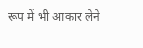रूप में भी आकार लेने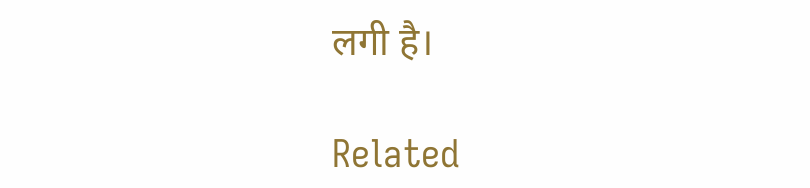लगी है।

Related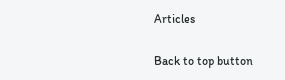Articles

Back to top button